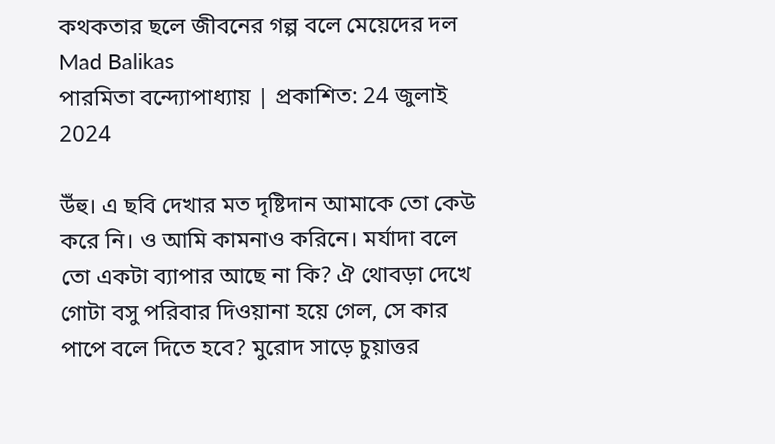কথকতার ছলে জীবনের গল্প বলে মেয়েদের দল Mad Balikas
পারমিতা বন্দ্যোপাধ্যায় | প্রকাশিত: 24 জুলাই 2024

উঁহু। এ ছবি দেখার মত দৃষ্টিদান আমাকে তো কেউ করে নি। ও আমি কামনাও করিনে। মর্যাদা বলে তো একটা ব্যাপার আছে না কি? ঐ থোবড়া দেখে গোটা বসু পরিবার দিওয়ানা হয়ে গেল, সে কার পাপে বলে দিতে হবে? মুরোদ সাড়ে চুয়াত্তর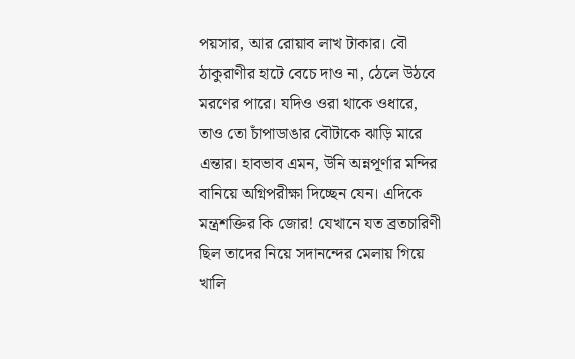পয়সার, আর রোয়াব লাখ টাকার। বৌ ঠাকুরাণীর হাটে বেচে দাও না, ঠেলে উঠবে মরণের পারে। যদিও ওরা থাকে ওধারে, তাও তো চাঁপাডাঙার বৌটাকে ঝাড়ি মারে এন্তার। হাবভাব এমন, উনি অন্নপূর্ণার মন্দির বানিয়ে অগ্নিপরীক্ষা দিচ্ছেন যেন। এদিকে মন্ত্রশক্তির কি জোর! যেখানে যত ব্রতচারিণী ছিল তাদের নিয়ে সদানন্দের মেলায় গিয়ে খালি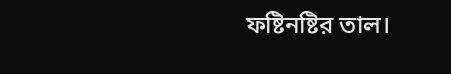ফষ্টিনষ্টির তাল।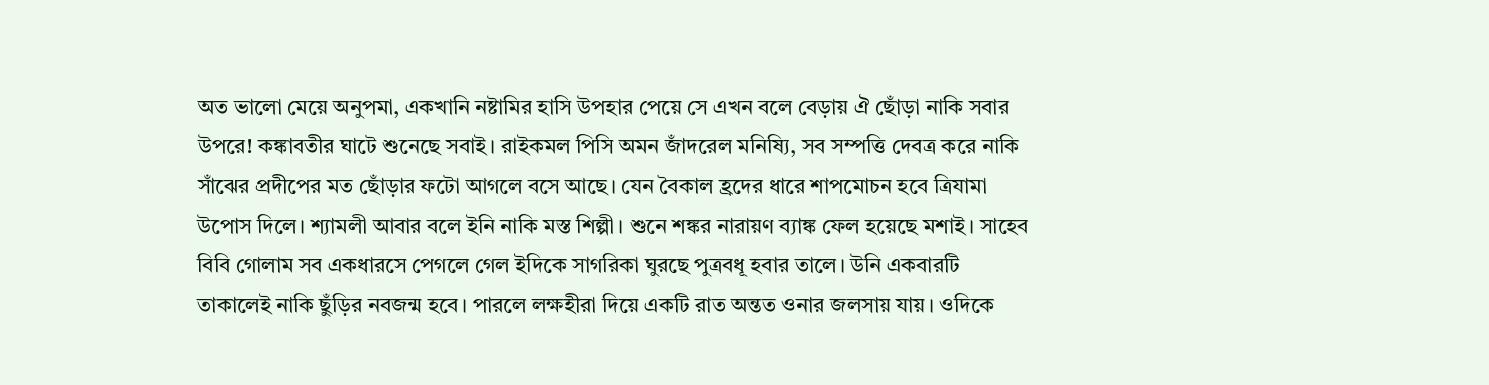অত ভালো মেয়ে অনুপমা, একখানি নষ্টামির হাসি উপহার পেয়ে সে এখন বলে বেড়ায় ঐ ছোঁড়া নাকি সবার উপরে! কঙ্কাবতীর ঘাটে শুনেছে সবাই। রাইকমল পিসি অমন জাঁদরেল মনিষ্যি, সব সম্পত্তি দেবত্র করে নাকি সাঁঝের প্রদীপের মত ছোঁড়ার ফটো আগলে বসে আছে। যেন বৈকাল হ্রদের ধারে শাপমোচন হবে ত্রিযামা উপোস দিলে। শ্যামলী আবার বলে ইনি নাকি মস্ত শিল্পী। শুনে শঙ্কর নারায়ণ ব্যাঙ্ক ফেল হয়েছে মশাই। সাহেব বিবি গোলাম সব একধারসে পেগলে গেল ইদিকে সাগরিকা ঘুরছে পুত্রবধূ হবার তালে। উনি একবারটি তাকালেই নাকি ছুঁড়ির নবজন্ম হবে। পারলে লক্ষহীরা দিয়ে একটি রাত অন্তত ওনার জলসায় যায়। ওদিকে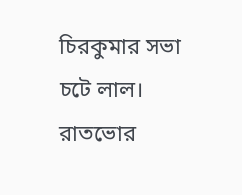চিরকুমার সভা চটে লাল। রাতভোর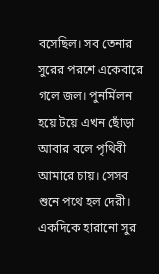বসেছিল। সব তেনার সুরের পরশে একেবারে গলে জল। পুনর্মিলন হয়ে টয়ে এখন ছোঁড়া আবার বলে পৃথিবী আমারে চায়। সেসব শুনে পথে হল দেরী। একদিকে হারানো সুর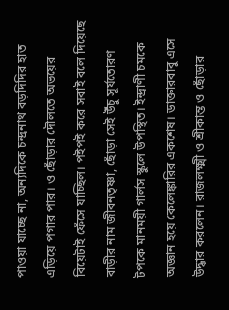পাওয়া যাচ্ছে না, অন্যদিকে চন্দ্রনাথ বড়দিদির হাত এড়িয়ে পগার পার। ও ছোঁড়ার দৌলতে অভয়ের বিয়েটাই ফেঁসে যাচ্ছিল। পইপই করে সবাই বলে দিয়েছে বাড়ীর নাম জীবনতৃষ্ণা, ছোঁড়া সেই উঁচু সূর্যতোরণ টপকে মানময়ী গার্লস স্কুলে উপস্থিত। ইন্দ্রাণী চমকে অজ্ঞান হয়ে কেলেঙ্কারির একশেষ। ডাক্তারবাবু এসে উদ্ধার করলেন। রাজলক্ষ্মী ও শ্রীকান্ত ও ছোঁড়ার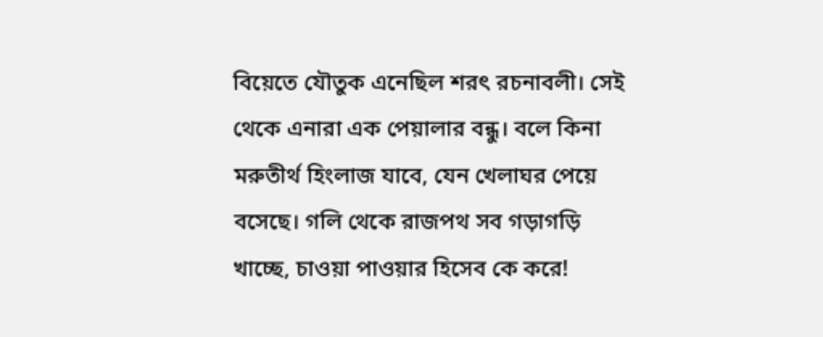বিয়েতে যৌতুক এনেছিল শরৎ রচনাবলী। সেই থেকে এনারা এক পেয়ালার বন্ধু। বলে কিনা মরুতীর্থ হিংলাজ যাবে, যেন খেলাঘর পেয়ে বসেছে। গলি থেকে রাজপথ সব গড়াগড়ি খাচ্ছে, চাওয়া পাওয়ার হিসেব কে করে!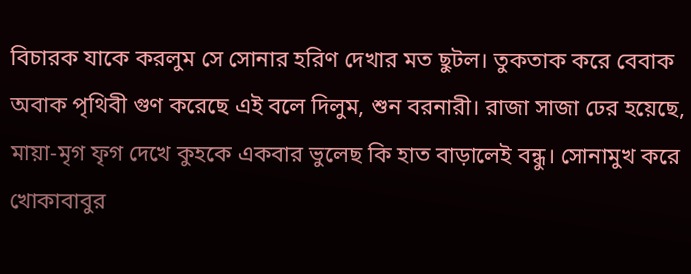বিচারক যাকে করলুম সে সোনার হরিণ দেখার মত ছুটল। তুকতাক করে বেবাক অবাক পৃথিবী গুণ করেছে এই বলে দিলুম, শুন বরনারী। রাজা সাজা ঢের হয়েছে, মায়া-মৃগ ফৃগ দেখে কুহকে একবার ভুলেছ কি হাত বাড়ালেই বন্ধু। সোনামুখ করে খোকাবাবুর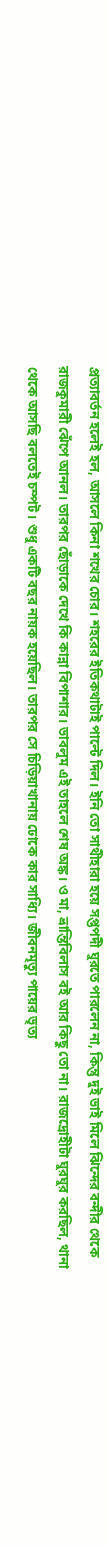প্রত্যাবর্তন হলেই হল, আসলে কিনা শখের চোর। শহরের ইতিকথাটাই পাল্টে দিল। ইনি তো সাথীহারা হয়ে সপ্তপদী ঘুরতে পারলেন না, কিন্তু দুই ভাই মিলে ঝিন্দের বন্দীর থেকে রাজকুমারী ঝেঁপে আনল। তারপর ছোঁড়াকে দেখে কি কান্না বিপাশার। ভাবলুম এই তাহলে শেষ অঙ্ক। ও মা, ভ্রান্তিবিলাস বই আর কিছু তো না। রাজদ্রোহীটা ঘুরঘুর করছিল, থানা থেকে আসছি বলতেই চম্পট। শুধু একটি বছর নায়ক হয়েছিল। তারপর সে চিড়িয়াখানায় ঢোকে কার সাধ্যি। জীবনমৃত্যু পায়ের ভৃত্য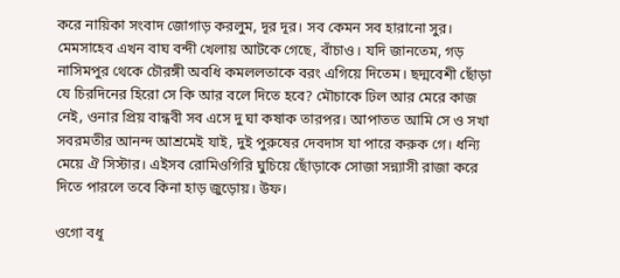করে নায়িকা সংবাদ জোগাড় করলুম, দূর দূর। সব কেমন সব হারানো সুর। মেমসাহেব এখন বাঘ বন্দী খেলায় আটকে গেছে, বাঁচাও। যদি জানতেম, গড় নাসিমপুর থেকে চৌরঙ্গী অবধি কমললতাকে বরং এগিয়ে দিতেম। ছদ্মবেশী ছোঁড়া যে চিরদিনের হিরো সে কি আর বলে দিতে হবে? মৌচাকে ঢিল আর মেরে কাজ নেই, ওনার প্রিয় বান্ধবী সব এসে দু ঘা কষাক তারপর। আপাতত আমি সে ও সখা সবরমতীর আনন্দ আশ্রমেই যাই, দুই পুরুষের দেবদাস যা পারে করুক গে। ধন্যি মেয়ে ঐ সিস্টার। এইসব রোমিওগিরি ঘুচিয়ে ছোঁড়াকে সোজা সন্ন্যাসী রাজা করে দিতে পারলে তবে কিনা হাড় জুড়োয়। উফ।

ওগো বধূ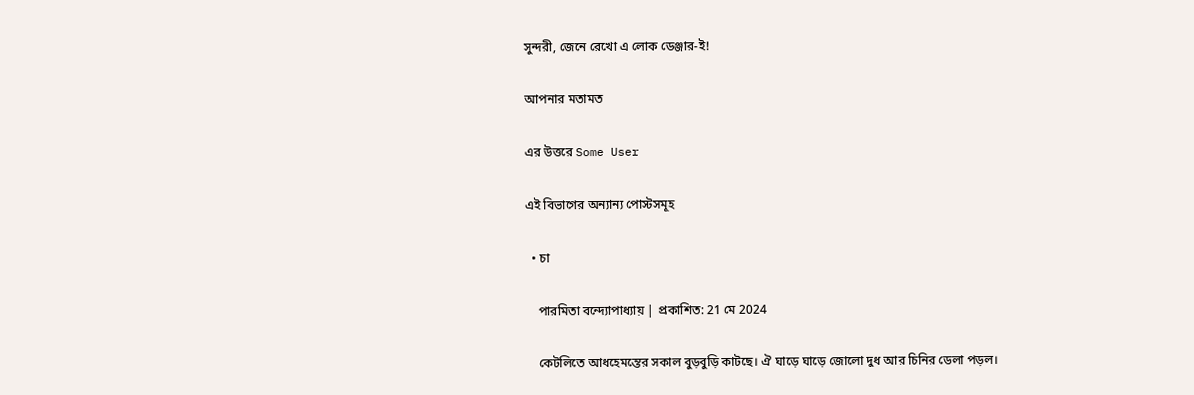সুন্দরী, জেনে রেখো এ লোক ডেঞ্জার-ই!

আপনার মতামত

এর উত্তরে Some User

এই বিভাগের অন্যান্য পোস্টসমূহ

  • চা

    পারমিতা বন্দ্যোপাধ্যায় | প্রকাশিত: 21 মে 2024

    কেটলিতে আধহেমন্তের সকাল বুড়বুড়ি কাটছে। ঐ ঘাড়ে ঘাড়ে জোলো দুধ আর চিনির ডেলা পড়ল।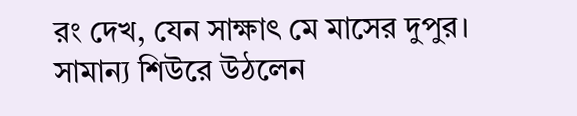রং দেখ, যেন সাক্ষাৎ মে মাসের দুপুর। সামান্য শিউরে উঠলেন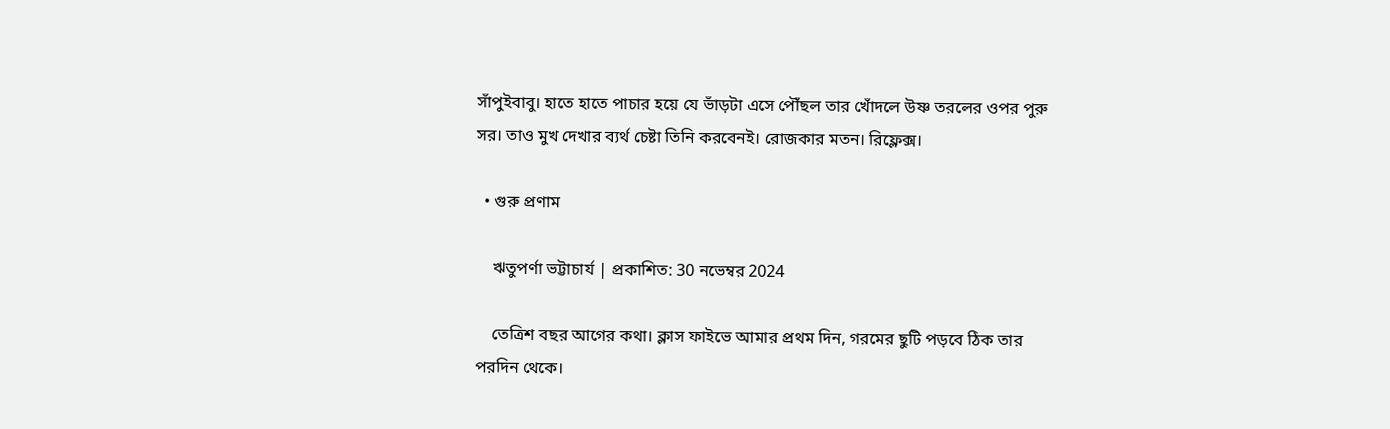সাঁপুইবাবু। হাতে হাতে পাচার হয়ে যে ভাঁড়টা এসে পৌঁছল তার খোঁদলে উষ্ণ তরলের ওপর পুরু সর। তাও মুখ দেখার ব্যর্থ চেষ্টা তিনি করবেনই। রোজকার মতন। রিফ্লেক্স।

  • গুরু প্রণাম

    ঋতুপর্ণা ভট্টাচার্য | প্রকাশিত: 30 নভেম্বর 2024

    তেত্রিশ বছর আগের কথা। ক্লাস ফাইভে আমার প্রথম দিন, গরমের ছুটি পড়বে ঠিক তার পরদিন থেকে।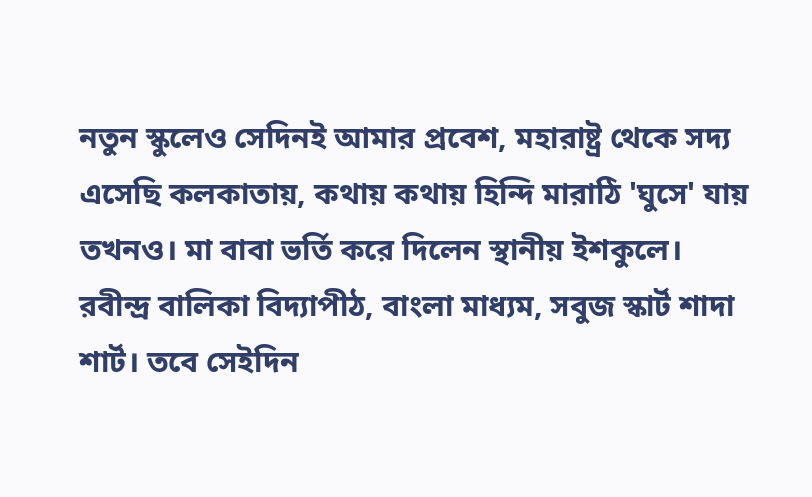নতুন স্কুলেও সেদিনই আমার প্রবেশ, মহারাষ্ট্র থেকে সদ্য এসেছি কলকাতায়, কথায় কথায় হিন্দি মারাঠি 'ঘুসে' যায় তখনও। মা বাবা ভর্তি করে দিলেন স্থানীয় ইশকুলে। রবীন্দ্র বালিকা বিদ্যাপীঠ, বাংলা মাধ্যম, সবুজ স্কার্ট শাদা শার্ট। তবে সেইদিন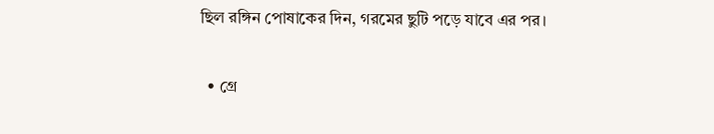ছিল রঙ্গিন পোষাকের দিন, গরমের ছুটি পড়ে যাবে এর পর।

  • গ্রে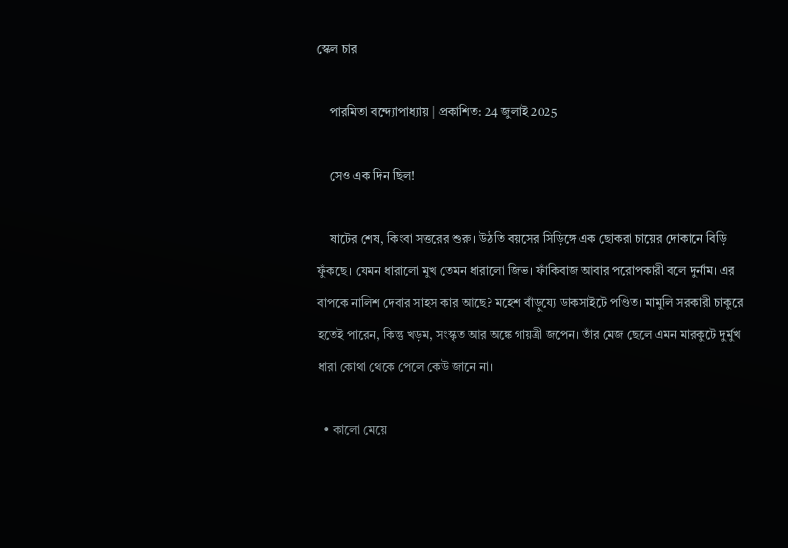স্কেল চার

    পারমিতা বন্দ্যোপাধ্যায় | প্রকাশিত: 24 জুলাই 2025

    সেও এক দিন ছিল!

    ষাটের শেষ, কিংবা সত্তরের শুরু। উঠতি বয়সের সিড়িঙ্গে এক ছোকরা চায়ের দোকানে বিড়ি ফুঁকছে। যেমন ধারালো মুখ তেমন ধারালো জিভ। ফাঁকিবাজ আবার পরোপকারী বলে দুর্নাম। এর বাপকে নালিশ দেবার সাহস কার আছে? মহেশ বাঁড়ুয্যে ডাকসাইটে পণ্ডিত। মামুলি সরকারী চাকুরে হতেই পারেন, কিন্তু খড়ম, সংস্কৃত আর অঙ্কে গায়ত্রী জপেন। তাঁর মেজ ছেলে এমন মারকুটে দুর্মুখ ধারা কোথা থেকে পেলে কেউ জানে না।

  • কালো মেয়ে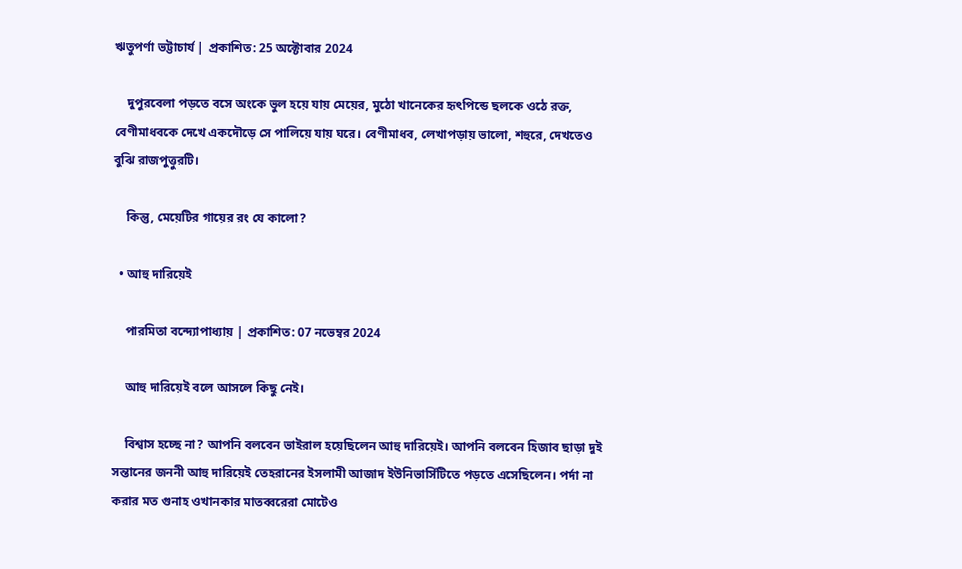ঋতুপর্ণা ভট্টাচার্য | প্রকাশিত: 25 অক্টোবার 2024

    দুপুরবেলা পড়তে বসে অংকে ভুল হয়ে যায় মেয়ের, মুঠো খানেকের হৃৎপিন্ডে ছলকে ওঠে রক্ত, বেণীমাধবকে দেখে একদৌড়ে সে পালিয়ে যায় ঘরে। বেণীমাধব, লেখাপড়ায় ভালো, শহুরে, দেখতেও বুঝি রাজপুত্তুরটি।

    কিন্তু, মেয়েটির গায়ের রং যে কালো?

  • আহু দারিয়েই

    পারমিতা বন্দ্যোপাধ্যায় | প্রকাশিত: 07 নভেম্বর 2024

    আহু দারিয়েই বলে আসলে কিছু নেই।

    বিশ্বাস হচ্ছে না? আপনি বলবেন ভাইরাল হয়েছিলেন আহু দারিয়েই। আপনি বলবেন হিজাব ছাড়া দুই সন্তানের জননী আহু দারিয়েই তেহরানের ইসলামী আজাদ ইউনিভার্সিটিতে পড়তে এসেছিলেন। পর্দা না করার মত গুনাহ ওখানকার মাতব্বরেরা মোটেও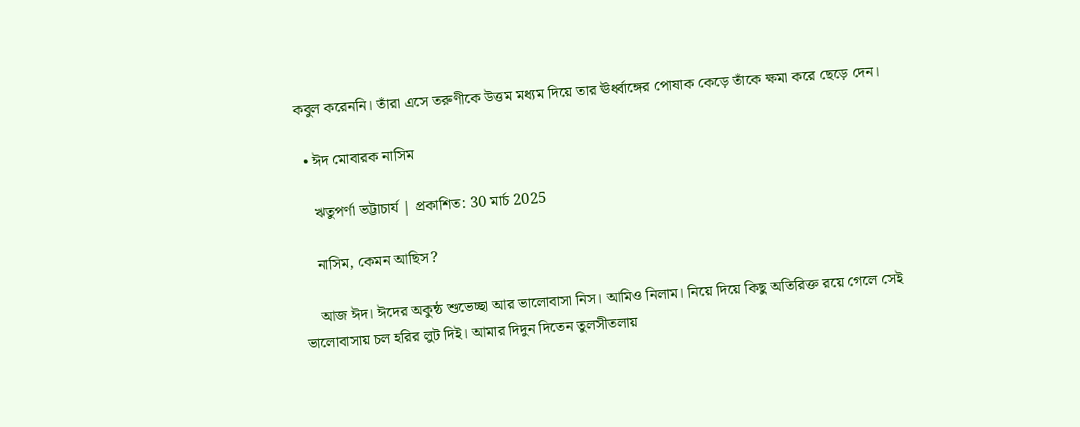কবুল করেননি। তাঁরা এসে তরুণীকে উত্তম মধ্যম দিয়ে তার ঊর্ধ্বাঙ্গের পোষাক কেড়ে তাঁকে ক্ষমা করে ছেড়ে দেন।

  • ঈদ মোবারক নাসিম

    ঋতুপর্ণা ভট্টাচার্য | প্রকাশিত: 30 মার্চ 2025

    নাসিম, কেমন আছিস?

    আজ ঈদ। ঈদের অকুন্ঠ শুভেচ্ছা আর ভালোবাসা নিস। আমিও নিলাম। নিয়ে দিয়ে কিছু অতিরিক্ত রয়ে গেলে সেই ভালোবাসায় চল হরির লুট দিই। আমার দিদুন দিতেন তুলসীতলায়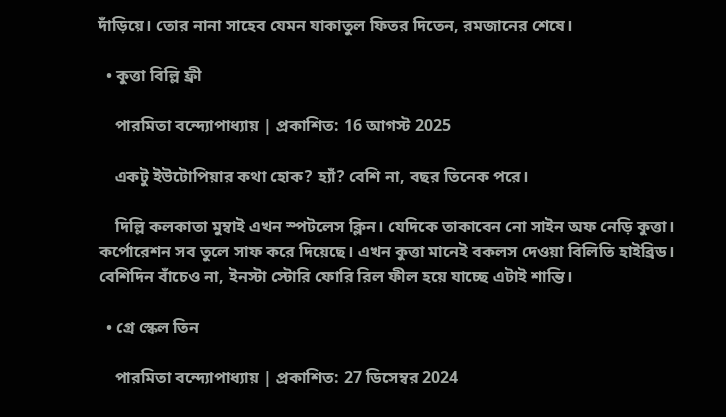দাঁড়িয়ে। তোর নানা সাহেব যেমন যাকাতুল ফিতর দিতেন, রমজানের শেষে।

  • কুত্তা বিল্লি ফ্রী

    পারমিতা বন্দ্যোপাধ্যায় | প্রকাশিত: 16 আগস্ট 2025

    একটু ইউটোপিয়ার কথা হোক? হ্যাঁ? বেশি না, বছর তিনেক পরে।

    দিল্লি কলকাতা মুম্বাই এখন স্পটলেস ক্লিন। যেদিকে তাকাবেন নো সাইন অফ নেড়ি কুত্তা। কর্পোরেশন সব তুলে সাফ করে দিয়েছে। এখন কুত্তা মানেই বকলস দেওয়া বিলিতি হাইব্রিড। বেশিদিন বাঁচেও না, ইনস্টা স্টোরি ফোরি রিল ফীল হয়ে যাচ্ছে এটাই শান্তি।

  • গ্রে স্কেল তিন

    পারমিতা বন্দ্যোপাধ্যায় | প্রকাশিত: 27 ডিসেম্বর 2024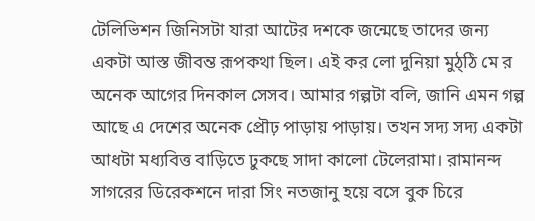টেলিভিশন জিনিসটা যারা আটের দশকে জন্মেছে তাদের জন্য একটা আস্ত জীবন্ত রূপকথা ছিল। এই কর লো দুনিয়া মুঠ্ঠি মে র অনেক আগের দিনকাল সেসব। আমার গল্পটা বলি, জানি এমন গল্প আছে এ দেশের অনেক প্রৌঢ় পাড়ায় পাড়ায়। তখন সদ্য সদ্য একটা আধটা মধ্যবিত্ত বাড়িতে ঢুকছে সাদা কালো টেলেরামা। রামানন্দ সাগরের ডিরেকশনে দারা সিং নতজানু হয়ে বসে বুক চিরে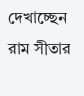দেখাচ্ছেন রাম সীতার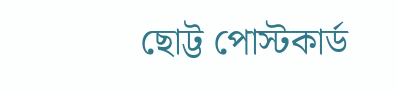ছোট্ট পোস্টকার্ড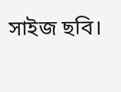সাইজ ছবি।